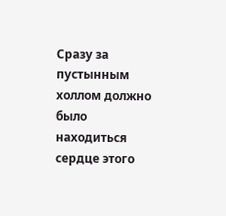Сразу за пустынным холлом должно было находиться сердце этого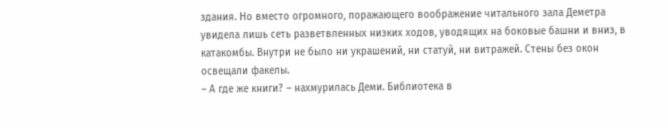здания. Но вместо огромного, поражающего воображение читального зала Деметра увидела лишь сеть разветвленных низких ходов, уводящих на боковые башни и вниз, в катакомбы. Внутри не было ни украшений, ни статуй, ни витражей. Стены без окон освещали факелы.
– А где же книги? – нахмурилась Деми. Библиотека в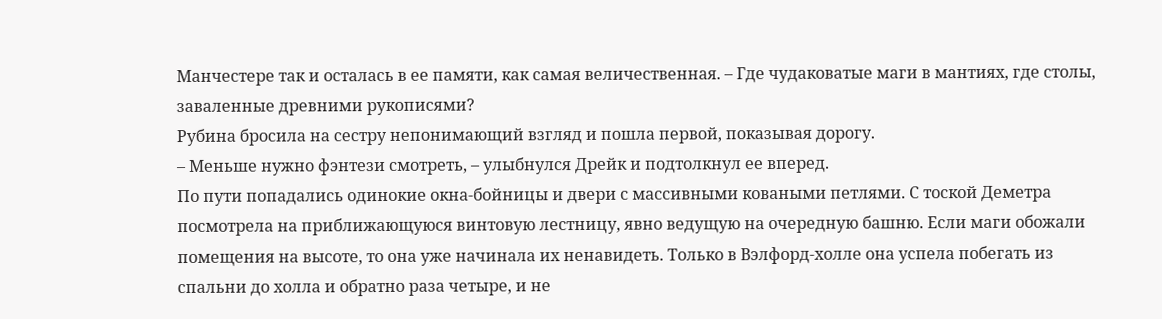Манчестере так и осталась в ее памяти, как самая величественная. – Где чудаковатые маги в мантиях, где столы, заваленные древними рукописями?
Рубина бросила на сестру непонимающий взгляд и пошла первой, показывая дорогу.
– Меньше нужно фэнтези смотреть, – улыбнулся Дрейк и подтолкнул ее вперед.
По пути попадались одинокие окна-бойницы и двери с массивными коваными петлями. С тоской Деметра посмотрела на приближающуюся винтовую лестницу, явно ведущую на очередную башню. Если маги обожали помещения на высоте, то она уже начинала их ненавидеть. Только в Вэлфорд-холле она успела побегать из спальни до холла и обратно раза четыре, и не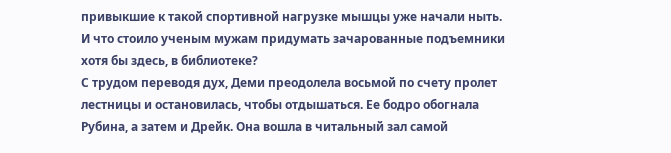привыкшие к такой спортивной нагрузке мышцы уже начали ныть. И что стоило ученым мужам придумать зачарованные подъемники хотя бы здесь, в библиотеке?
С трудом переводя дух, Деми преодолела восьмой по счету пролет лестницы и остановилась, чтобы отдышаться. Ее бодро обогнала Рубина, а затем и Дрейк. Она вошла в читальный зал самой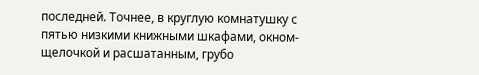последней. Точнее, в круглую комнатушку с пятью низкими книжными шкафами, окном-щелочкой и расшатанным, грубо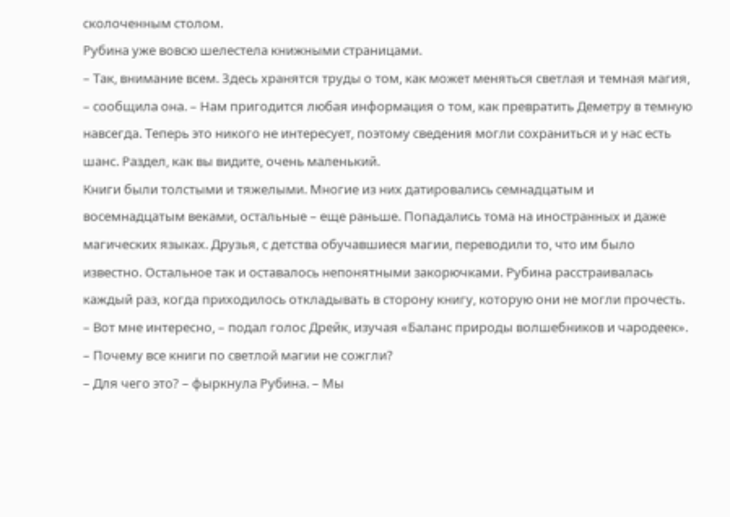сколоченным столом.
Рубина уже вовсю шелестела книжными страницами.
– Так, внимание всем. Здесь хранятся труды о том, как может меняться светлая и темная магия, – сообщила она. – Нам пригодится любая информация о том, как превратить Деметру в темную навсегда. Теперь это никого не интересует, поэтому сведения могли сохраниться и у нас есть шанс. Раздел, как вы видите, очень маленький.
Книги были толстыми и тяжелыми. Многие из них датировались семнадцатым и восемнадцатым веками, остальные – еще раньше. Попадались тома на иностранных и даже магических языках. Друзья, с детства обучавшиеся магии, переводили то, что им было известно. Остальное так и оставалось непонятными закорючками. Рубина расстраивалась каждый раз, когда приходилось откладывать в сторону книгу, которую они не могли прочесть.
– Вот мне интересно, – подал голос Дрейк, изучая «Баланс природы волшебников и чародеек». – Почему все книги по светлой магии не сожгли?
– Для чего это? – фыркнула Рубина. – Мы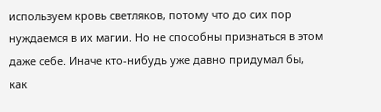используем кровь светляков, потому что до сих пор нуждаемся в их магии. Но не способны признаться в этом даже себе. Иначе кто-нибудь уже давно придумал бы, как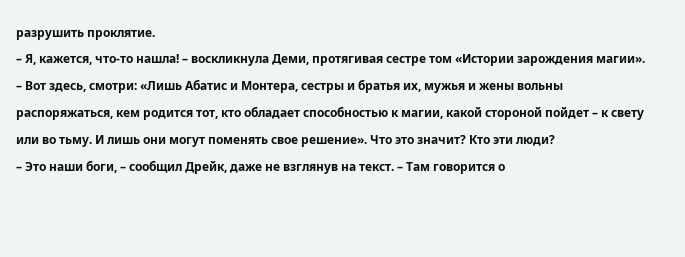разрушить проклятие.
– Я, кажется, что-то нашла! – воскликнула Деми, протягивая сестре том «Истории зарождения магии». – Вот здесь, смотри: «Лишь Абатис и Монтера, сестры и братья их, мужья и жены вольны распоряжаться, кем родится тот, кто обладает способностью к магии, какой стороной пойдет – к свету или во тьму. И лишь они могут поменять свое решение». Что это значит? Кто эти люди?
– Это наши боги, – сообщил Дрейк, даже не взглянув на текст. – Там говорится о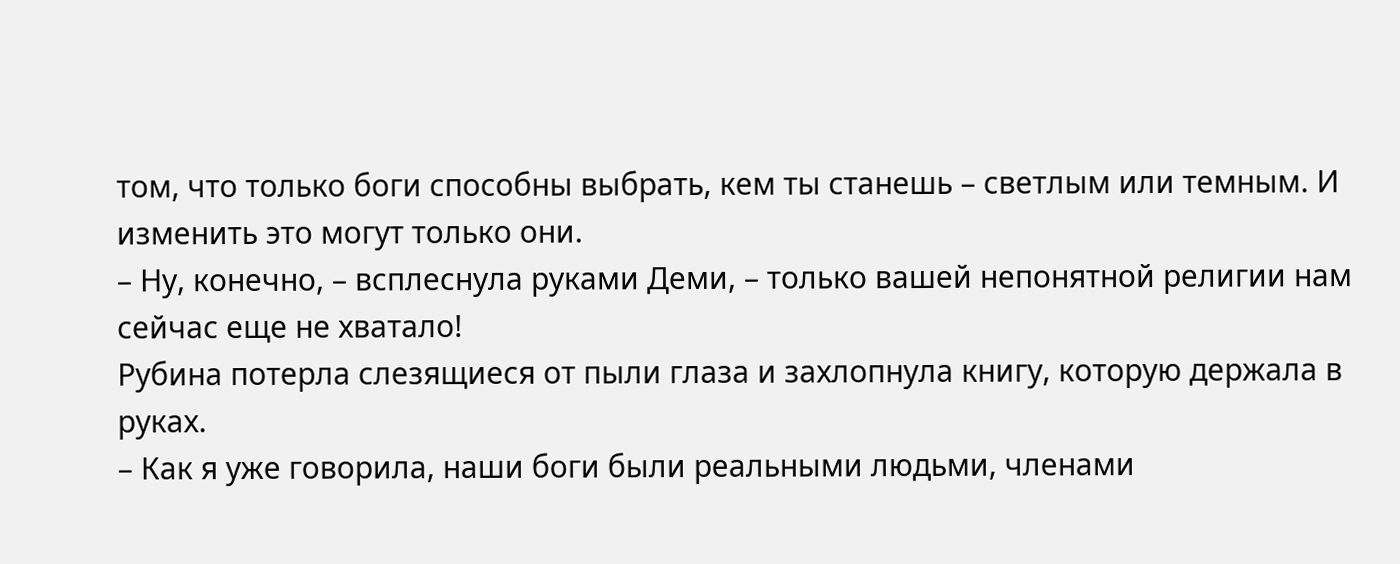том, что только боги способны выбрать, кем ты станешь – светлым или темным. И изменить это могут только они.
– Ну, конечно, – всплеснула руками Деми, – только вашей непонятной религии нам сейчас еще не хватало!
Рубина потерла слезящиеся от пыли глаза и захлопнула книгу, которую держала в руках.
– Как я уже говорила, наши боги были реальными людьми, членами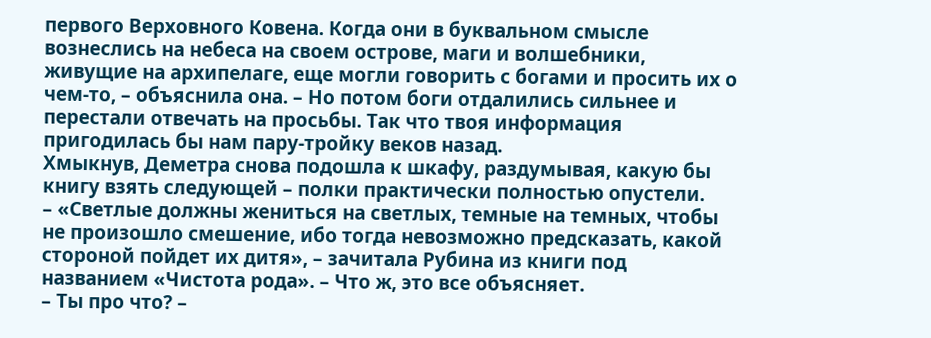первого Верховного Ковена. Когда они в буквальном смысле вознеслись на небеса на своем острове, маги и волшебники, живущие на архипелаге, еще могли говорить с богами и просить их о чем-то, – объяснила она. – Но потом боги отдалились сильнее и перестали отвечать на просьбы. Так что твоя информация пригодилась бы нам пару-тройку веков назад.
Хмыкнув, Деметра снова подошла к шкафу, раздумывая, какую бы книгу взять следующей – полки практически полностью опустели.
– «Светлые должны жениться на светлых, темные на темных, чтобы не произошло смешение, ибо тогда невозможно предсказать, какой стороной пойдет их дитя», – зачитала Рубина из книги под названием «Чистота рода». – Что ж, это все объясняет.
– Ты про что? –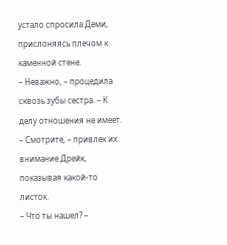устало спросила Деми, прислоняясь плечом к каменной стене.
– Неважно, – процедила сквозь зубы сестра. – К делу отношения не имеет.
– Смотрите, – привлек их внимание Дрейк, показывая какой-то листок.
– Что ты нашел? –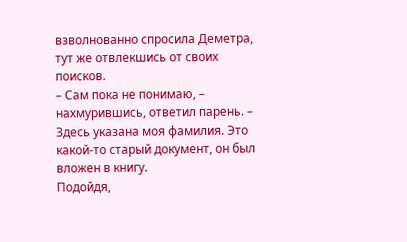взволнованно спросила Деметра, тут же отвлекшись от своих поисков.
– Сам пока не понимаю, – нахмурившись, ответил парень. – Здесь указана моя фамилия. Это какой-то старый документ, он был вложен в книгу.
Подойдя,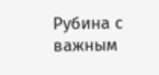Рубина с важным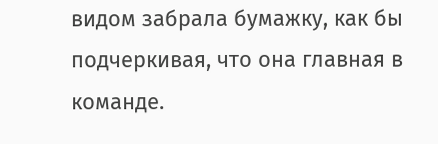видом забрала бумажку, как бы подчеркивая, что она главная в команде.